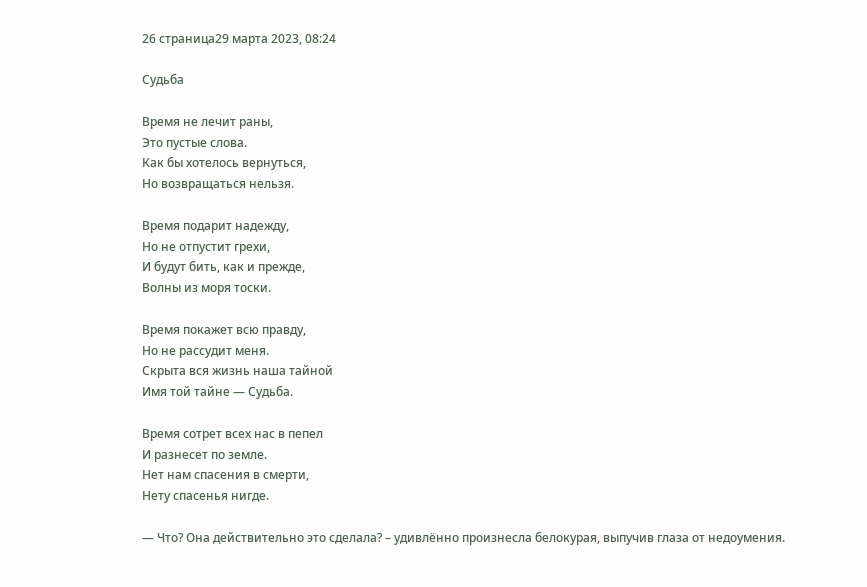26 страница29 марта 2023, 08:24

Судьба

Время не лечит раны,
Это пустые слова.
Как бы хотелось вернуться,
Но возвращаться нельзя.

Время подарит надежду,
Но не отпустит грехи,
И будут бить, как и прежде,
Волны из моря тоски.

Время покажет всю правду,
Но не рассудит меня.
Скрыта вся жизнь наша тайной
Имя той тайне — Судьба.

Время сотрет всех нас в пепел
И разнесет по земле.
Нет нам спасения в смерти,
Нету спасенья нигде.

— Что? Она действительно это сделала? – удивлённо произнесла белокурая, выпучив глаза от недоумения.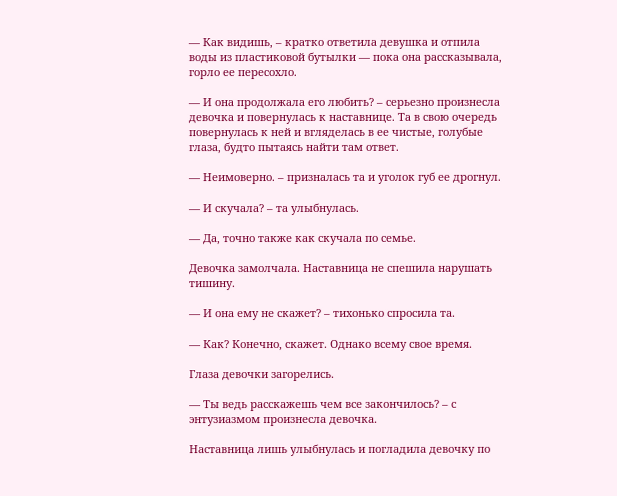— Как видишь, – кратко ответила девушка и отпила воды из пластиковой бутылки — пока она рассказывала, горло ее пересохло.

— И она продолжала его любить? – серьезно произнесла девочка и повернулась к наставнице. Та в свою очередь повернулась к ней и вгляделась в ее чистые, голубые глаза, будто пытаясь найти там ответ.

— Неимоверно. – призналась та и уголок губ ее дрогнул.

— И скучала? – та улыбнулась.

— Да, точно также как скучала по семье.

Девочка замолчала. Наставница не спешила нарушать тишину.

— И она ему не скажет? – тихонько спросила та.

— Как? Конечно, скажет. Однако всему свое время.

Глаза девочки загорелись.

— Ты ведь расскажешь чем все закончилось? – с энтузиазмом произнесла девочка.

Наставница лишь улыбнулась и погладила девочку по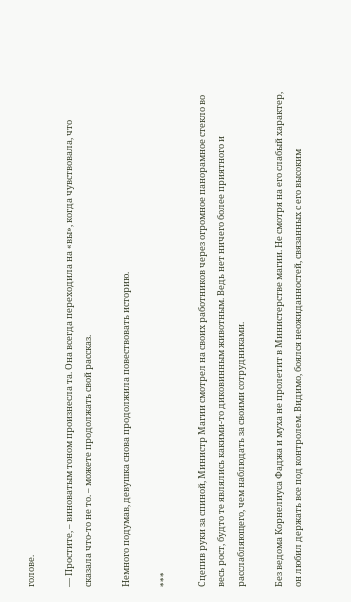голове.

— Простите, – виноватым тоном произнесла та. Она всегда переходила на «вы», когда чувствовала, что сказала что-то не то. – можете продолжать свой рассказ.

Немного подумав, девушка снова продолжила повествовать историю.

***

Сцепив руки за спиной, Министр Магии смотрел на своих работников через огромное панорамное стекло во весь рост, будто те являлись какими-то диковинным животным. Ведь нет ничего более приятного и расслабляющего, чем наблюдать за своими сотрудниками.

Без ведома Корнелиуса Фаджа и муха не пролетит в Министерстве магии. Не смотря на его слабый характер, он любил держать все под контролем. Видимо, боялся неожиданностей, связанных с его высоким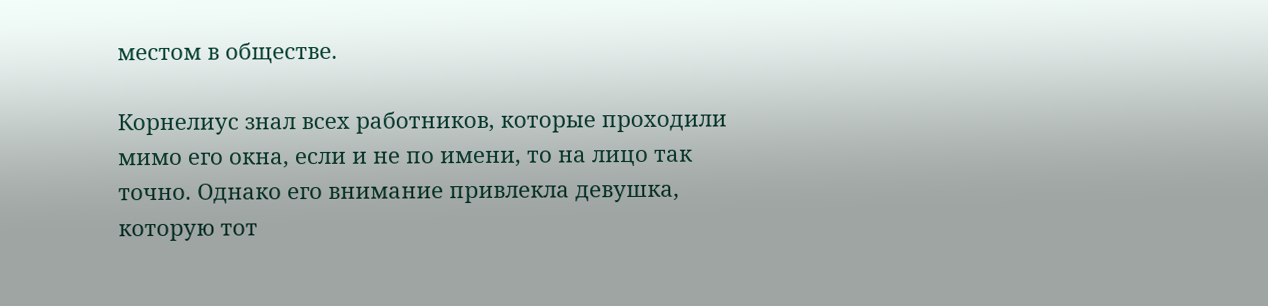местом в обществе.

Корнелиус знал всех работников, которые проходили мимо его окна, если и не по имени, то на лицо так точно. Однако его внимание привлекла девушка, которую тот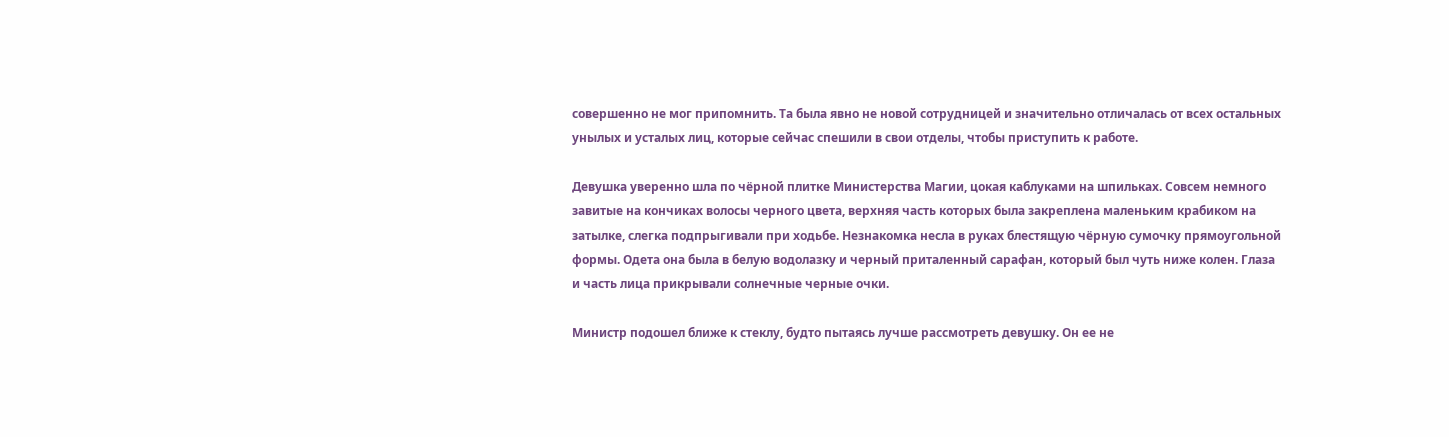совершенно не мог припомнить. Та была явно не новой сотрудницей и значительно отличалась от всех остальных унылых и усталых лиц, которые сейчас спешили в свои отделы, чтобы приступить к работе.

Девушка уверенно шла по чёрной плитке Министерства Магии, цокая каблуками на шпильках. Совсем немного завитые на кончиках волосы черного цвета, верхняя часть которых была закреплена маленьким крабиком на затылке, слегка подпрыгивали при ходьбе. Незнакомка несла в руках блестящую чёрную сумочку прямоугольной формы. Одета она была в белую водолазку и черный приталенный сарафан, который был чуть ниже колен. Глаза и часть лица прикрывали солнечные черные очки.

Министр подошел ближе к стеклу, будто пытаясь лучше рассмотреть девушку. Он ее не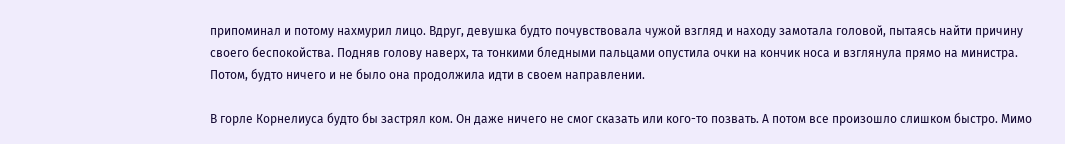припоминал и потому нахмурил лицо. Вдруг, девушка будто почувствовала чужой взгляд и находу замотала головой, пытаясь найти причину своего беспокойства. Подняв голову наверх, та тонкими бледными пальцами опустила очки на кончик носа и взглянула прямо на министра. Потом, будто ничего и не было она продолжила идти в своем направлении.

В горле Корнелиуса будто бы застрял ком. Он даже ничего не смог сказать или кого-то позвать. А потом все произошло слишком быстро. Мимо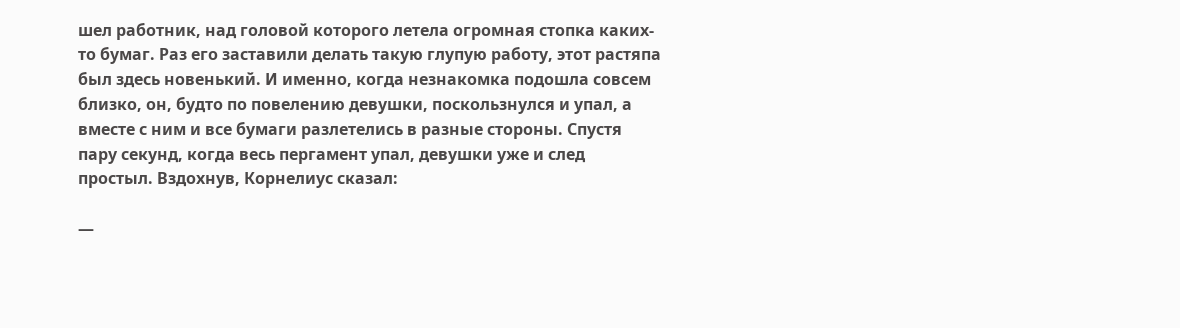шел работник, над головой которого летела огромная стопка каких-то бумаг. Раз его заставили делать такую глупую работу, этот растяпа был здесь новенький. И именно, когда незнакомка подошла совсем близко, он, будто по повелению девушки, поскользнулся и упал, а вместе с ним и все бумаги разлетелись в разные стороны. Спустя пару секунд, когда весь пергамент упал, девушки уже и след простыл. Вздохнув, Корнелиус сказал:

—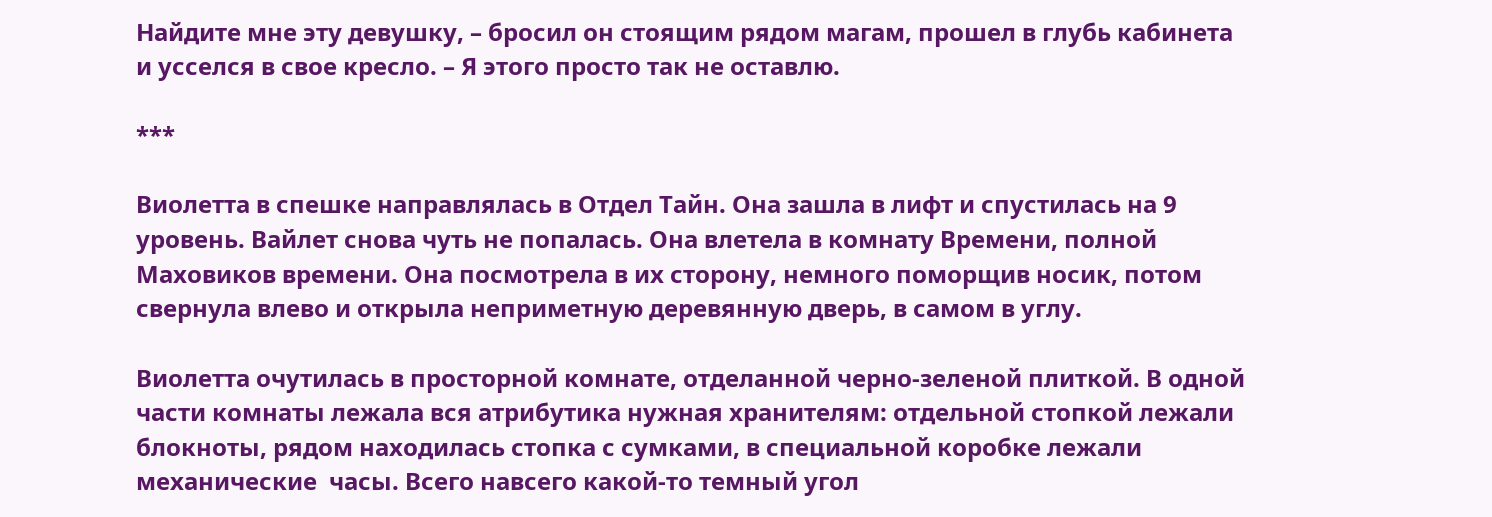Найдите мне эту девушку, – бросил он стоящим рядом магам, прошел в глубь кабинета и усселся в свое кресло. – Я этого просто так не оставлю.

***

Виолетта в спешке направлялась в Отдел Тайн. Она зашла в лифт и спустилась на 9 уровень. Вайлет снова чуть не попалась. Она влетела в комнату Времени, полной Маховиков времени. Она посмотрела в их сторону, немного поморщив носик, потом свернула влево и открыла неприметную деревянную дверь, в самом в углу.

Виолетта очутилась в просторной комнате, отделанной черно-зеленой плиткой. В одной части комнаты лежала вся атрибутика нужная хранителям: отдельной стопкой лежали блокноты, рядом находилась стопка с сумками, в специальной коробке лежали механические  часы. Всего навсего какой-то темный угол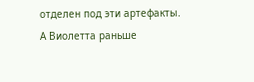отделен под эти артефакты. А Виолетта раньше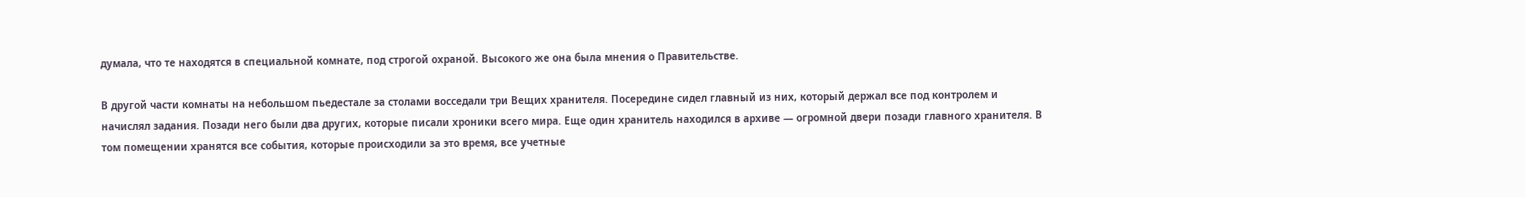думала, что те находятся в специальной комнате, под строгой охраной. Высокого же она была мнения о Правительстве.

В другой части комнаты на небольшом пьедестале за столами восседали три Вещих хранителя. Посередине сидел главный из них, который держал все под контролем и начислял задания. Позади него были два других, которые писали хроники всего мира. Еще один хранитель находился в архиве — огромной двери позади главного хранителя. В том помещении хранятся все события, которые происходили за это время, все учетные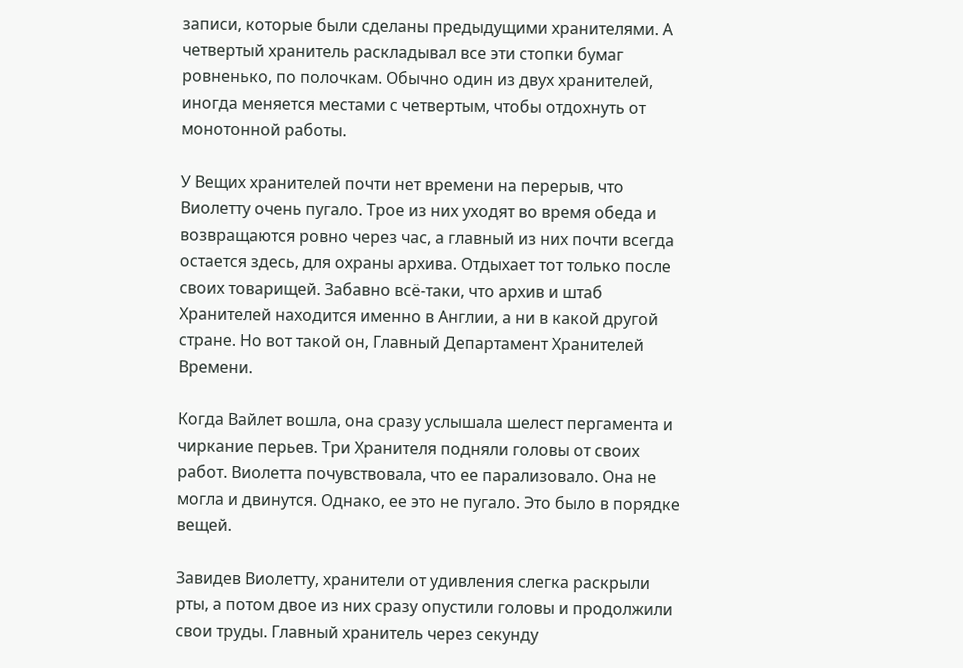записи, которые были сделаны предыдущими хранителями. А четвертый хранитель раскладывал все эти стопки бумаг ровненько, по полочкам. Обычно один из двух хранителей, иногда меняется местами с четвертым, чтобы отдохнуть от монотонной работы.

У Вещих хранителей почти нет времени на перерыв, что Виолетту очень пугало. Трое из них уходят во время обеда и возвращаются ровно через час, а главный из них почти всегда остается здесь, для охраны архива. Отдыхает тот только после своих товарищей. Забавно всё-таки, что архив и штаб Хранителей находится именно в Англии, а ни в какой другой стране. Но вот такой он, Главный Департамент Хранителей Времени.

Когда Вайлет вошла, она сразу услышала шелест пергамента и чиркание перьев. Три Хранителя подняли головы от своих работ. Виолетта почувствовала, что ее парализовало. Она не могла и двинутся. Однако, ее это не пугало. Это было в порядке вещей.

Завидев Виолетту, хранители от удивления слегка раскрыли рты, а потом двое из них сразу опустили головы и продолжили свои труды. Главный хранитель через секунду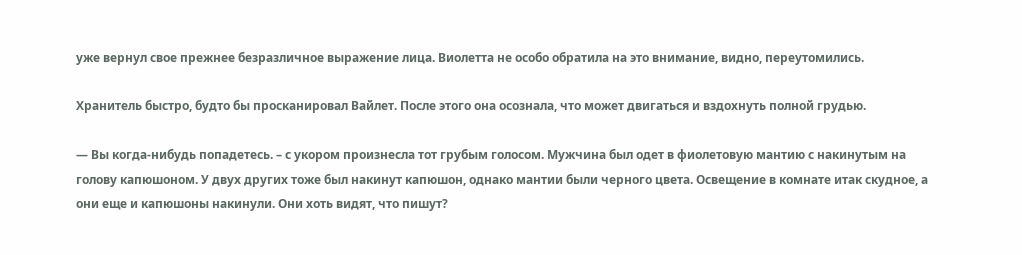уже вернул свое прежнее безразличное выражение лица. Виолетта не особо обратила на это внимание, видно, переутомились.

Хранитель быстро, будто бы просканировал Вайлет. После этого она осознала, что может двигаться и вздохнуть полной грудью.

— Вы когда-нибудь попадетесь. – с укором произнесла тот грубым голосом. Мужчина был одет в фиолетовую мантию с накинутым на голову капюшоном. У двух других тоже был накинут капюшон, однако мантии были черного цвета. Освещение в комнате итак скудное, а они еще и капюшоны накинули. Они хоть видят, что пишут?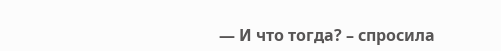— И что тогда? – спросила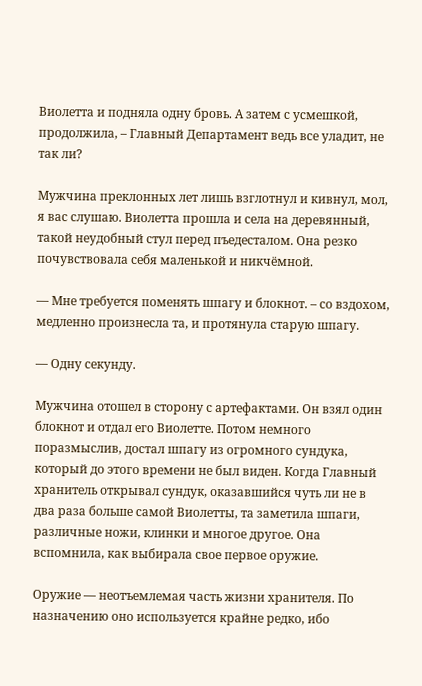Виолетта и подняла одну бровь. А затем с усмешкой, продолжила, – Главный Департамент ведь все уладит, не так ли?

Мужчина преклонных лет лишь взглотнул и кивнул, мол, я вас слушаю. Виолетта прошла и села на деревянный, такой неудобный стул перед пъедесталом. Она резко почувствовала себя маленькой и никчёмной.

— Мне требуется поменять шпагу и блокнот. – со вздохом, медленно произнесла та, и протянула старую шпагу.

— Одну секунду.

Мужчина отошел в сторону с артефактами. Он взял один блокнот и отдал его Виолетте. Потом немного поразмыслив, достал шпагу из огромного сундука, который до этого времени не был виден. Когда Главный хранитель открывал сундук, оказавшийся чуть ли не в два раза больше самой Виолетты, та заметила шпаги, различные ножи, клинки и многое другое. Она вспомнила, как выбирала свое первое оружие.

Оружие — неотъемлемая часть жизни хранителя. По назначению оно используется крайне редко, ибо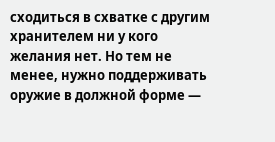сходиться в схватке с другим хранителем ни у кого желания нет. Но тем не менее, нужно поддерживать оружие в должной форме —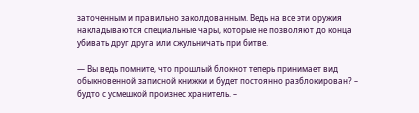заточенным и правильно заколдованным. Ведь на все эти оружия накладываются специальные чары, которые не позволяют до конца убивать друг друга или сжульничать при битве.

— Вы ведь помните, что прошлый блокнот теперь принимает вид обыкновенной записной книжки и будет постоянно разблокирован? – будто с усмешкой произнес хранитель. –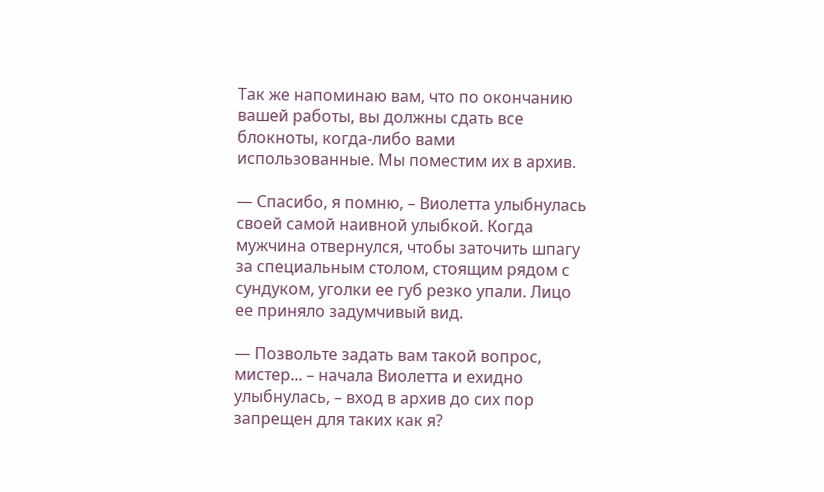Так же напоминаю вам, что по окончанию вашей работы, вы должны сдать все блокноты, когда-либо вами использованные. Мы поместим их в архив.

— Спасибо, я помню, – Виолетта улыбнулась своей самой наивной улыбкой. Когда мужчина отвернулся, чтобы заточить шпагу за специальным столом, стоящим рядом с сундуком, уголки ее губ резко упали. Лицо ее приняло задумчивый вид.

— Позвольте задать вам такой вопрос, мистер... – начала Виолетта и ехидно улыбнулась, – вход в архив до сих пор запрещен для таких как я?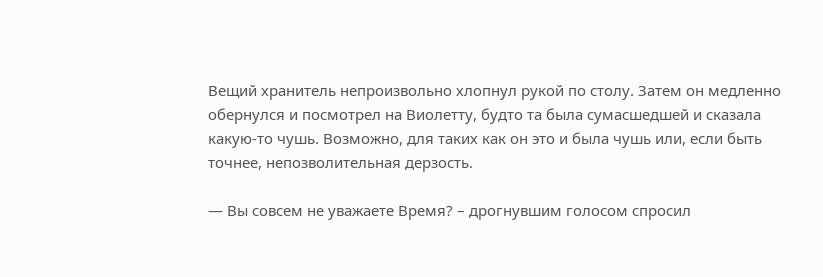Вещий хранитель непроизвольно хлопнул рукой по столу. Затем он медленно обернулся и посмотрел на Виолетту, будто та была сумасшедшей и сказала какую-то чушь. Возможно, для таких как он это и была чушь или, если быть точнее, непозволительная дерзость.

— Вы совсем не уважаете Время? – дрогнувшим голосом спросил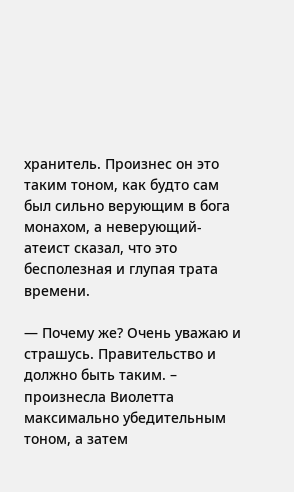хранитель. Произнес он это таким тоном, как будто сам был сильно верующим в бога монахом, а неверующий-атеист сказал, что это бесполезная и глупая трата времени.

— Почему же? Очень уважаю и страшусь. Правительство и должно быть таким. – произнесла Виолетта максимально убедительным тоном, а затем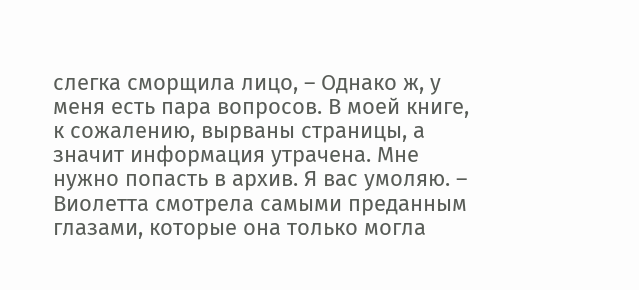слегка сморщила лицо, – Однако ж, у меня есть пара вопросов. В моей книге, к сожалению, вырваны страницы, а значит информация утрачена. Мне нужно попасть в архив. Я вас умоляю. – Виолетта смотрела самыми преданным глазами, которые она только могла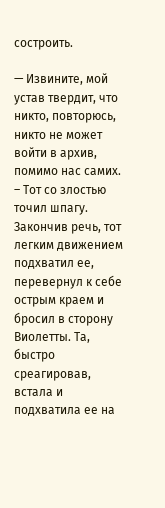состроить.

— Извините, мой устав твердит, что никто, повторюсь, никто не может войти в архив, помимо нас самих. – Тот со злостью точил шпагу. Закончив речь, тот легким движением подхватил ее, перевернул к себе острым краем и бросил в сторону Виолетты. Та, быстро среагировав, встала и подхватила ее на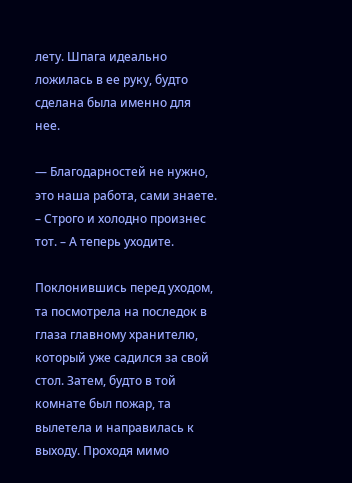лету. Шпага идеально ложилась в ее руку, будто сделана была именно для нее.

— Благодарностей не нужно, это наша работа, сами знаете. – Строго и холодно произнес тот. – А теперь уходите.

Поклонившись перед уходом, та посмотрела на последок в глаза главному хранителю, который уже садился за свой стол. Затем, будто в той комнате был пожар, та вылетела и направилась к выходу. Проходя мимо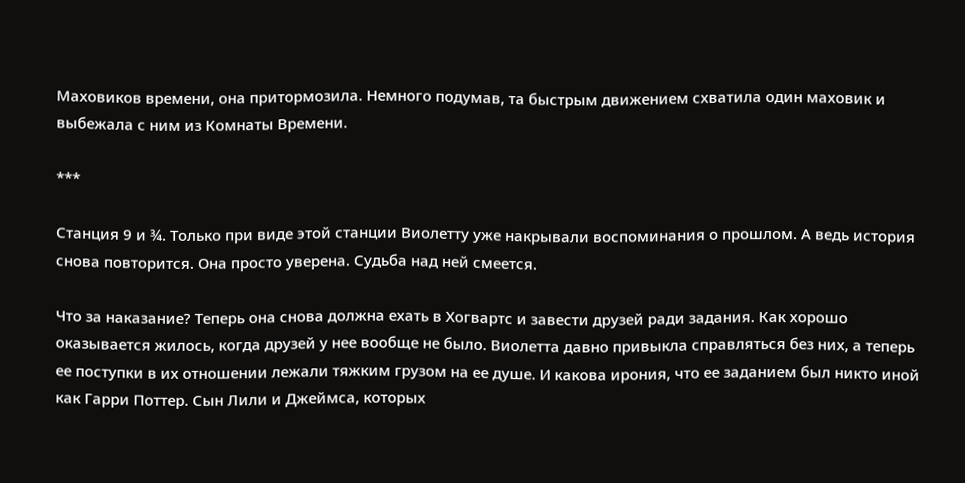Маховиков времени, она притормозила. Немного подумав, та быстрым движением схватила один маховик и выбежала с ним из Комнаты Времени.

***

Станция 9 и ¾. Только при виде этой станции Виолетту уже накрывали воспоминания о прошлом. А ведь история снова повторится. Она просто уверена. Судьба над ней смеется.

Что за наказание? Теперь она снова должна ехать в Хогвартс и завести друзей ради задания. Как хорошо оказывается жилось, когда друзей у нее вообще не было. Виолетта давно привыкла справляться без них, а теперь ее поступки в их отношении лежали тяжким грузом на ее душе. И какова ирония, что ее заданием был никто иной как Гарри Поттер. Сын Лили и Джеймса, которых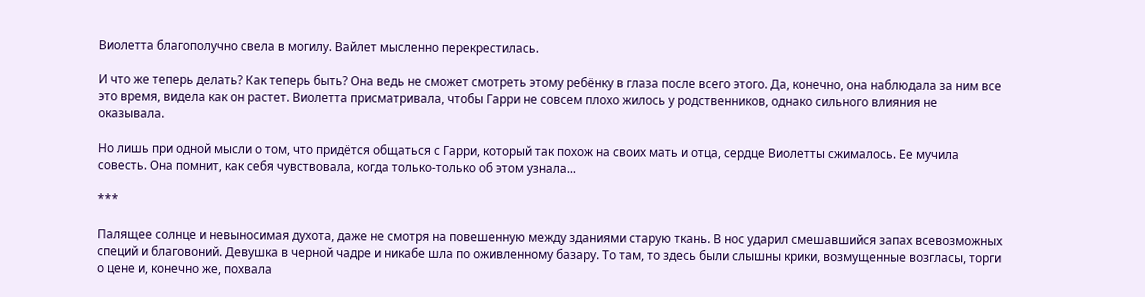Виолетта благополучно свела в могилу. Вайлет мысленно перекрестилась.

И что же теперь делать? Как теперь быть? Она ведь не сможет смотреть этому ребёнку в глаза после всего этого. Да, конечно, она наблюдала за ним все это время, видела как он растет. Виолетта присматривала, чтобы Гарри не совсем плохо жилось у родственников, однако сильного влияния не оказывала.

Но лишь при одной мысли о том, что придётся общаться с Гарри, который так похож на своих мать и отца, сердце Виолетты сжималось. Ее мучила совесть. Она помнит, как себя чувствовала, когда только-только об этом узнала...

***

Палящее солнце и невыносимая духота, даже не смотря на повешенную между зданиями старую ткань. В нос ударил смешавшийся запах всевозможных специй и благовоний. Девушка в черной чадре и никабе шла по оживленному базару. То там, то здесь были слышны крики, возмущенные возгласы, торги о цене и, конечно же, похвала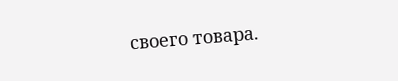своего товара.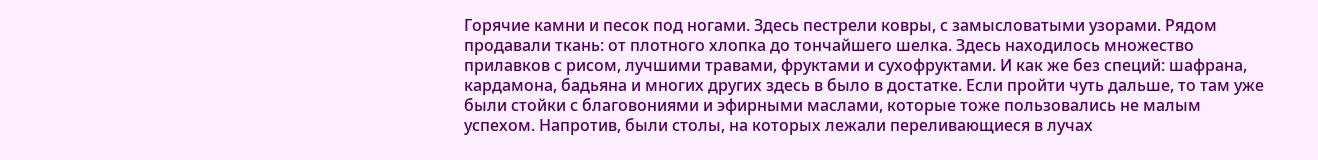Горячие камни и песок под ногами. Здесь пестрели ковры, с замысловатыми узорами. Рядом продавали ткань: от плотного хлопка до тончайшего шелка. Здесь находилось множество прилавков с рисом, лучшими травами, фруктами и сухофруктами. И как же без специй: шафрана, кардамона, бадьяна и многих других здесь в было в достатке. Если пройти чуть дальше, то там уже были стойки с благовониями и эфирными маслами, которые тоже пользовались не малым успехом. Напротив, были столы, на которых лежали переливающиеся в лучах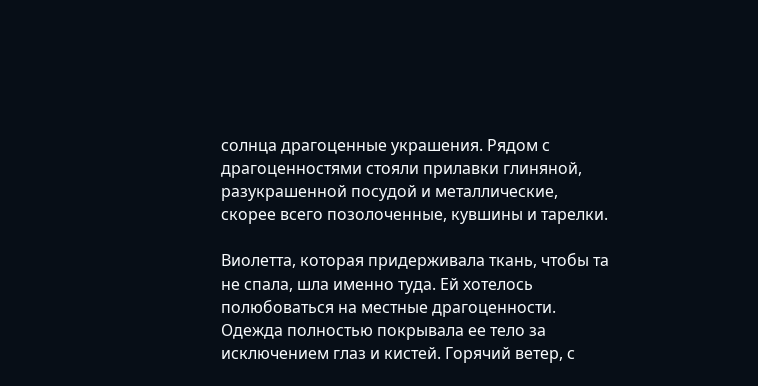солнца драгоценные украшения. Рядом с драгоценностями стояли прилавки глиняной, разукрашенной посудой и металлические, скорее всего позолоченные, кувшины и тарелки.

Виолетта, которая придерживала ткань, чтобы та не спала, шла именно туда. Ей хотелось полюбоваться на местные драгоценности. Одежда полностью покрывала ее тело за исключением глаз и кистей. Горячий ветер, с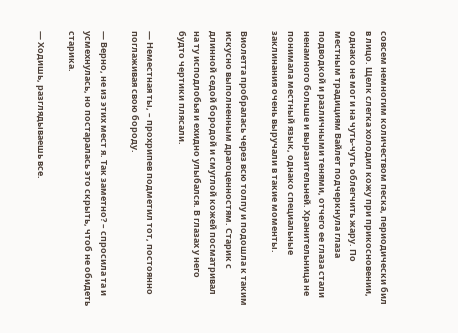совсем немногим количеством песка, периодически бил в лицо. Щелк слегка холодил кожу при прикосновении, однако не мог и на чуть-чуть облегчить жару. По местным традициям Вайлет подчеркнула глаза подводкой и различными тенями, отчего ее глаза стали ненамного больше и выразительней. Хранительница не понимала местный язык, однако специальные заклинания очень выручали в такие моменты.

Виолетта пробралась через всю толпу и подошла к таким искусно выполненным драгоценностям. Старик с длинной седой бородой и смуглой кожей посматривал на ту исподлобья и ехидно улыбался. В глазах у него будто чертики плясали.

— Неместная ты, – прохрипев подметил тот, постоянно поглаживая свою бороду.

— Верно, не из этих мест я. Так заметно? – спросила та и усмехнулась, но постаралась это скрыть, чтоб не обидеть старика.

— Ходишь, разглядываешь все.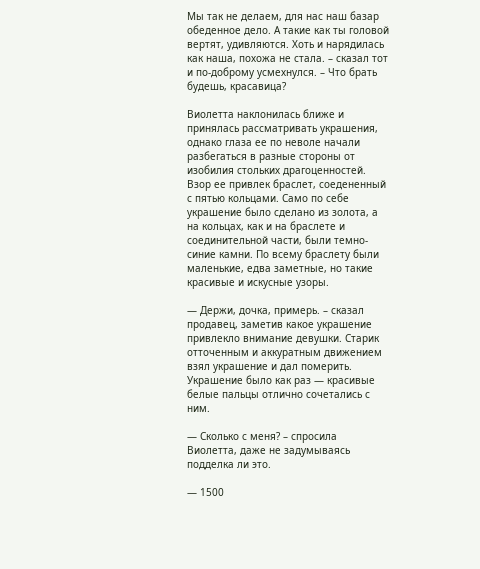Мы так не делаем, для нас наш базар обеденное дело. А такие как ты головой вертят, удивляются. Хоть и нарядилась как наша, похожа не стала. – сказал тот и по-доброму усмехнулся. – Что брать будешь, красавица?

Виолетта наклонилась ближе и принялась рассматривать украшения, однако глаза ее по неволе начали разбегаться в разные стороны от изобилия стольких драгоценностей. Взор ее привлек браслет, соедененный с пятью кольцами. Само по себе украшение было сделано из золота, а на кольцах, как и на браслете и соединительной части, были темно-синие камни. По всему браслету были маленькие, едва заметные, но такие красивые и искусные узоры.

— Держи, дочка, примерь. – сказал продавец, заметив какое украшение привлекло внимание девушки. Старик отточенным и аккуратным движением взял украшение и дал померить. Украшение было как раз — красивые белые пальцы отлично сочетались с ним.

— Сколько с меня? – спросила Виолетта, даже не задумываясь подделка ли это.

— 1500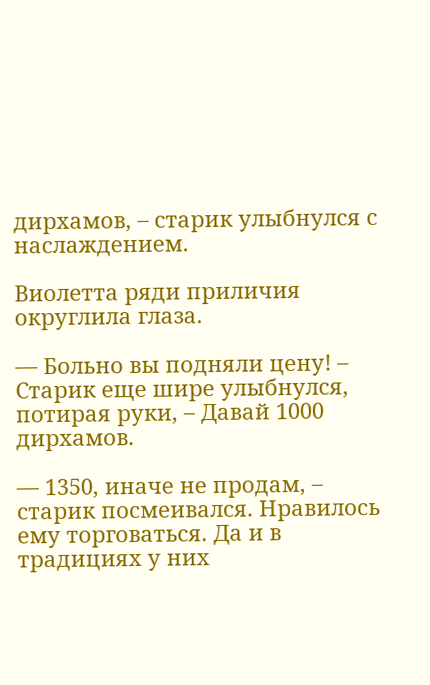дирхамов, – старик улыбнулся с наслаждением.

Виолетта ряди приличия округлила глаза.

— Больно вы подняли цену! – Старик еще шире улыбнулся, потирая руки, – Давай 1000 дирхамов.

— 1350, иначе не продам, – старик посмеивался. Нравилось ему торговаться. Да и в традициях у них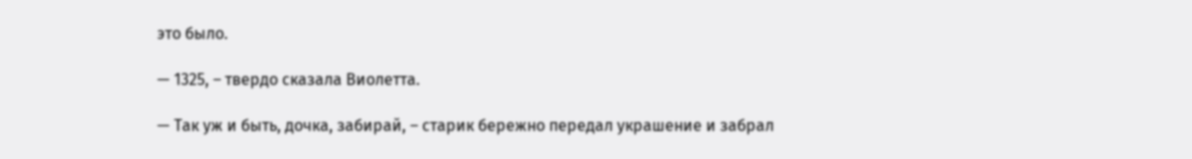это было.

— 1325, – твердо сказала Виолетта.

— Так уж и быть, дочка, забирай, – старик бережно передал украшение и забрал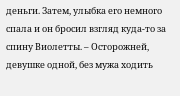деньги. Затем, улыбка его немного спала и он бросил взгляд куда-то за спину Виолетты. – Осторожней, девушке одной, без мужа ходить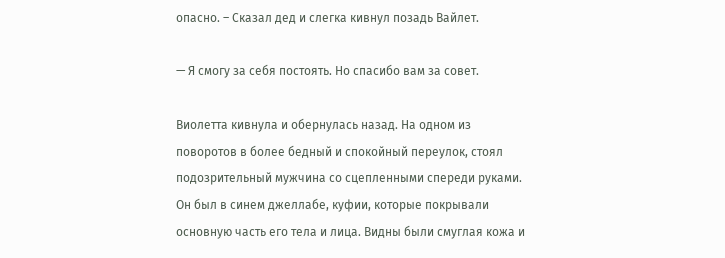опасно. – Сказал дед и слегка кивнул позадь Вайлет.

— Я смогу за себя постоять. Но спасибо вам за совет.

Виолетта кивнула и обернулась назад. На одном из поворотов в более бедный и спокойный переулок, стоял подозрительный мужчина со сцепленными спереди руками. Он был в синем джеллабе, куфии, которые покрывали основную часть его тела и лица. Видны были смуглая кожа и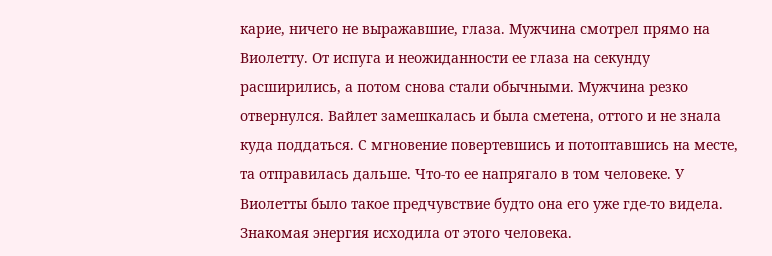карие, ничего не выражавшие, глаза. Мужчина смотрел прямо на Виолетту. От испуга и неожиданности ее глаза на секунду расширились, а потом снова стали обычными. Мужчина резко отвернулся. Вайлет замешкалась и была сметена, оттого и не знала куда поддаться. С мгновение повертевшись и потоптавшись на месте, та отправилась дальше. Что-то ее напрягало в том человеке. У Виолетты было такое предчувствие будто она его уже где-то видела. Знакомая энергия исходила от этого человека.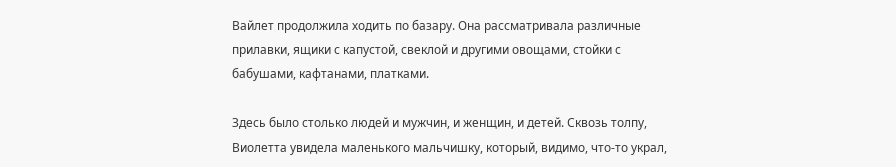Вайлет продолжила ходить по базару. Она рассматривала различные прилавки, ящики с капустой, свеклой и другими овощами, стойки с бабушами, кафтанами, платками.

Здесь было столько людей и мужчин, и женщин, и детей. Сквозь толпу, Виолетта увидела маленького мальчишку, который, видимо, что-то украл,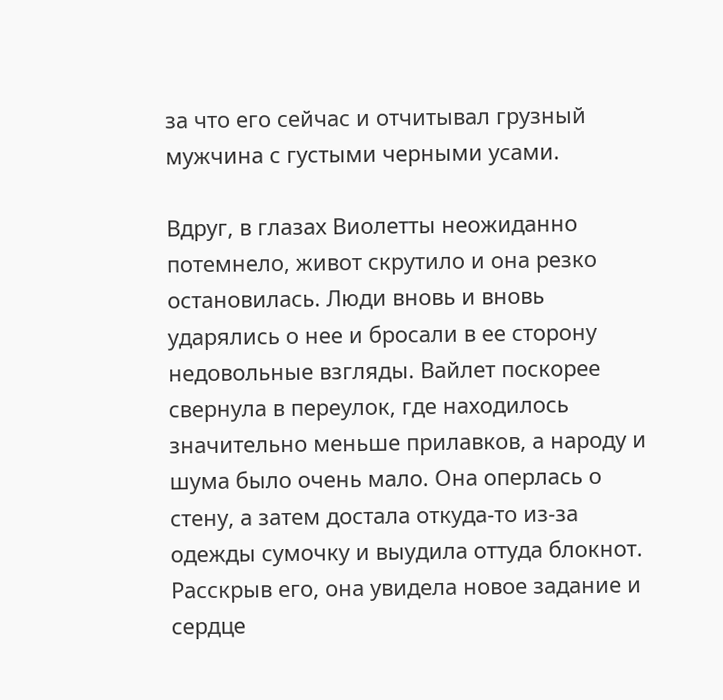за что его сейчас и отчитывал грузный мужчина с густыми черными усами.

Вдруг, в глазах Виолетты неожиданно потемнело, живот скрутило и она резко остановилась. Люди вновь и вновь ударялись о нее и бросали в ее сторону недовольные взгляды. Вайлет поскорее свернула в переулок, где находилось значительно меньше прилавков, а народу и шума было очень мало. Она оперлась о стену, а затем достала откуда-то из-за одежды сумочку и выудила оттуда блокнот. Расскрыв его, она увидела новое задание и сердце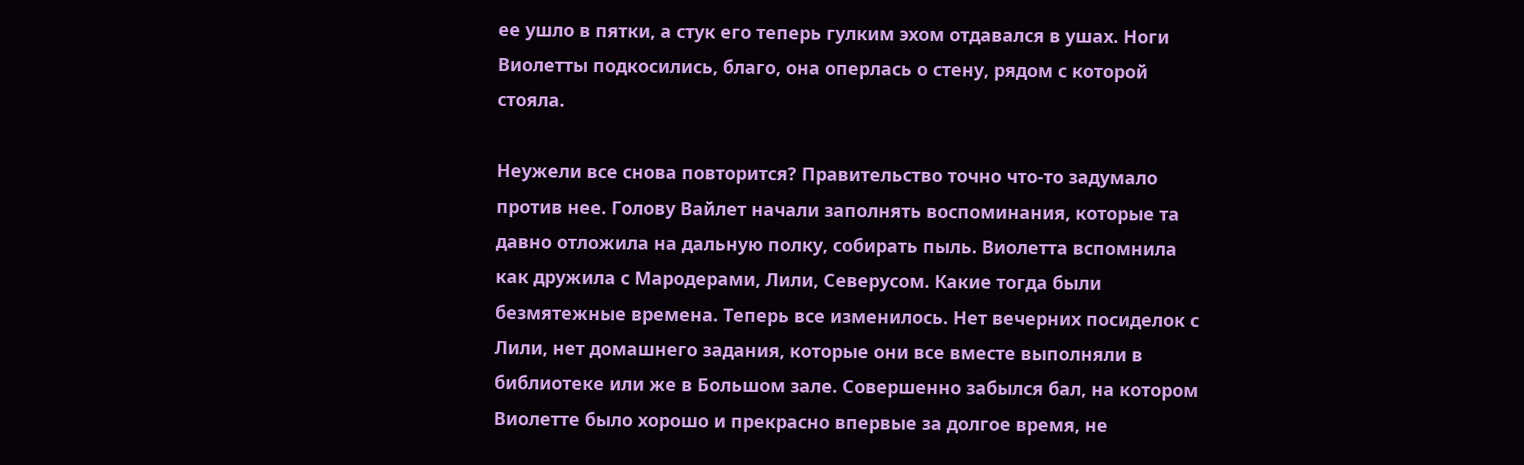ее ушло в пятки, а стук его теперь гулким эхом отдавался в ушах. Ноги Виолетты подкосились, благо, она оперлась о стену, рядом с которой стояла.

Неужели все снова повторится? Правительство точно что-то задумало против нее. Голову Вайлет начали заполнять воспоминания, которые та давно отложила на дальную полку, собирать пыль. Виолетта вспомнила как дружила с Мародерами, Лили, Северусом. Какие тогда были безмятежные времена. Теперь все изменилось. Нет вечерних посиделок с Лили, нет домашнего задания, которые они все вместе выполняли в библиотеке или же в Большом зале. Совершенно забылся бал, на котором Виолетте было хорошо и прекрасно впервые за долгое время, не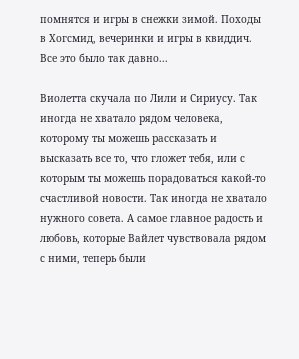помнятся и игры в снежки зимой. Походы в Хогсмид, вечеринки и игры в квиддич. Все это было так давно...

Виолетта скучала по Лили и Сириусу. Так иногда не хватало рядом человека, которому ты можешь рассказать и высказать все то, что гложет тебя, или с которым ты можешь порадоваться какой-то счастливой новости. Так иногда не хватало нужного совета. А самое главное радость и любовь, которые Вайлет чувствовала рядом с ними, теперь были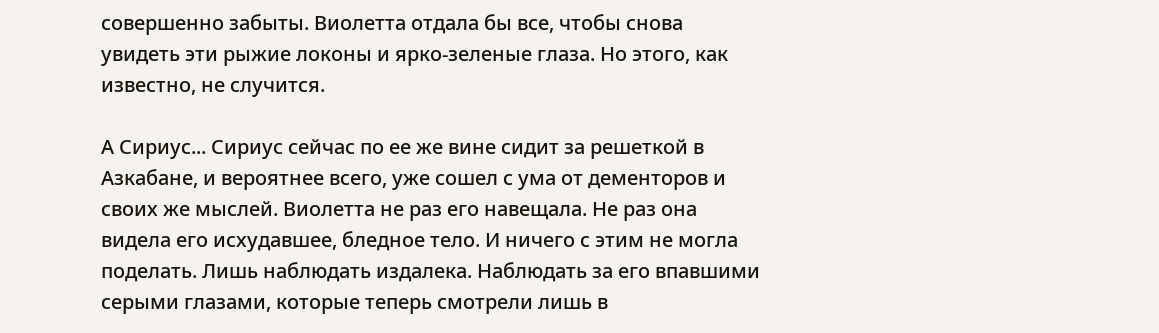совершенно забыты. Виолетта отдала бы все, чтобы снова увидеть эти рыжие локоны и ярко-зеленые глаза. Но этого, как известно, не случится.

А Сириус... Сириус сейчас по ее же вине сидит за решеткой в Азкабане, и вероятнее всего, уже сошел с ума от дементоров и своих же мыслей. Виолетта не раз его навещала. Не раз она видела его исхудавшее, бледное тело. И ничего с этим не могла поделать. Лишь наблюдать издалека. Наблюдать за его впавшими серыми глазами, которые теперь смотрели лишь в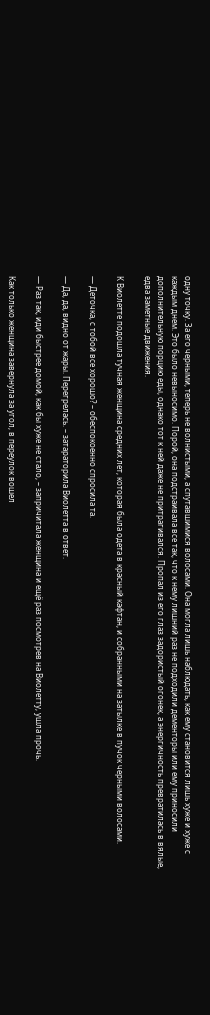одну точку. За его черными, теперь не волнистыми, а спутавшимися волосами. Она могла лишь наблюдать, как ему становится лишь хуже и хуже с каждым днем. Это было невыносимо. Порой, она подстраивала все так, что к нему лишний раз не подходили дементоры или ему приносили дополнительную порцию еды, однако тот к ней даже не притрагивался. Пропал из его глаз задористый огонек, а энергичность превратилась в вялые, едва заметные движения.

К Виолетте подошла тучная женщина средних лет, которая была одета в красный кафтан, и собранными на затылке в пучок черными волосами.

— Деточка, с тобой все хорошо? – обеспокоенно спросила та.

— Да, да, видно от жары. Перегрелась. – затараторила Виолетта в ответ.

— Раз так, иди быстрее домой, как бы хуже не стало, – запричитала женщина и ещё раз посмотрев на Виолетту, ушла прочь.

Как только женщина завернула за угол, в переулок вошел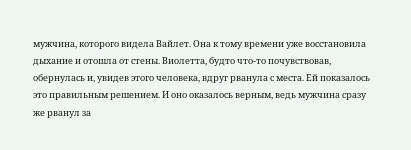мужчина, которого видела Вайлет. Она к тому времени уже восстановила дыхание и отошла от стены. Виолетта, будто что-то почувствовав, обернулась и, увидев этого человека, вдруг рванула с места. Ей показалось это правильным решением. И оно оказалось верным, ведь мужчина сразу же рванул за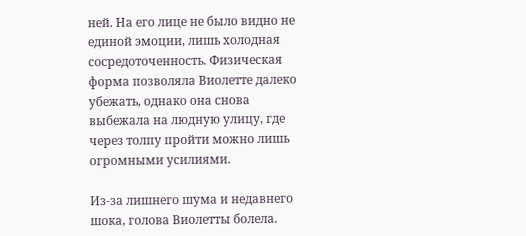ней. На его лице не было видно не единой эмоции, лишь холодная сосредоточенность. Физическая форма позволяла Виолетте далеко убежать, однако она снова выбежала на людную улицу, где через толпу пройти можно лишь огромными усилиями.

Из-за лишнего шума и недавнего шока, голова Виолетты болела.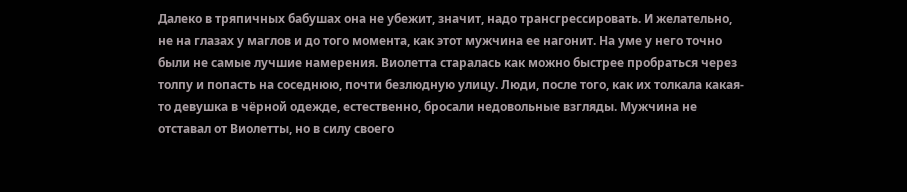Далеко в тряпичных бабушах она не убежит, значит, надо трансгрессировать. И желательно, не на глазах у маглов и до того момента, как этот мужчина ее нагонит. На уме у него точно были не самые лучшие намерения. Виолетта старалась как можно быстрее пробраться через толпу и попасть на соседнюю, почти безлюдную улицу. Люди, после того, как их толкала какая-то девушка в чёрной одежде, естественно, бросали недовольные взгляды. Мужчина не отставал от Виолетты, но в силу своего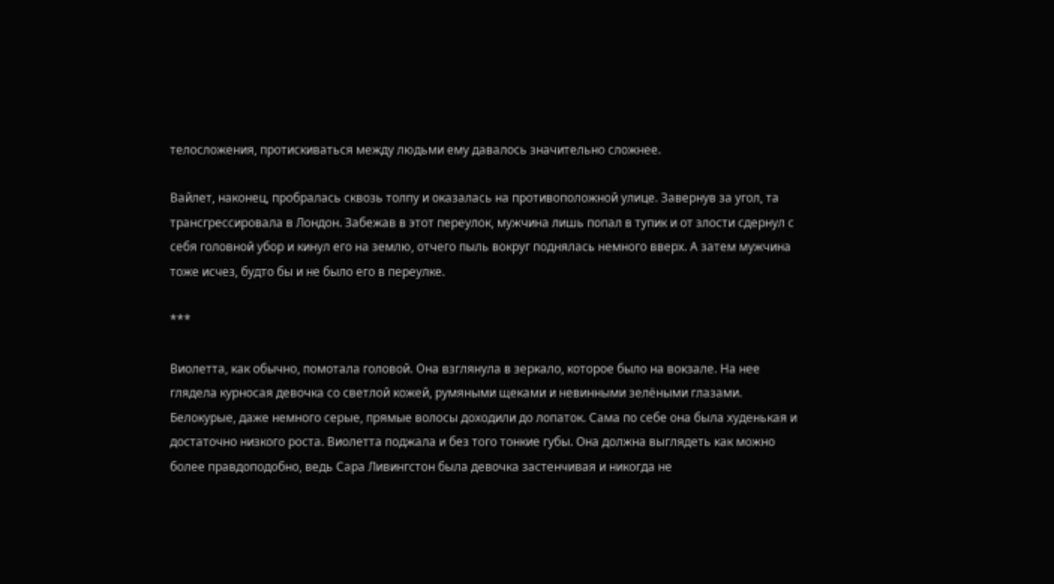телосложения, протискиваться между людьми ему давалось значительно сложнее.

Вайлет, наконец, пробралась сквозь толпу и оказалась на противоположной улице. Завернув за угол, та трансгрессировала в Лондон. Забежав в этот переулок, мужчина лишь попал в тупик и от злости сдернул с себя головной убор и кинул его на землю, отчего пыль вокруг поднялась немного вверх. А затем мужчина тоже исчез, будто бы и не было его в переулке.

***

Виолетта, как обычно, помотала головой. Она взглянула в зеркало, которое было на вокзале. На нее глядела курносая девочка со светлой кожей, румяными щеками и невинными зелёными глазами. Белокурые, даже немного серые, прямые волосы доходили до лопаток. Сама по себе она была худенькая и достаточно низкого роста. Виолетта поджала и без того тонкие губы. Она должна выглядеть как можно более правдоподобно, ведь Сара Ливингстон была девочка застенчивая и никогда не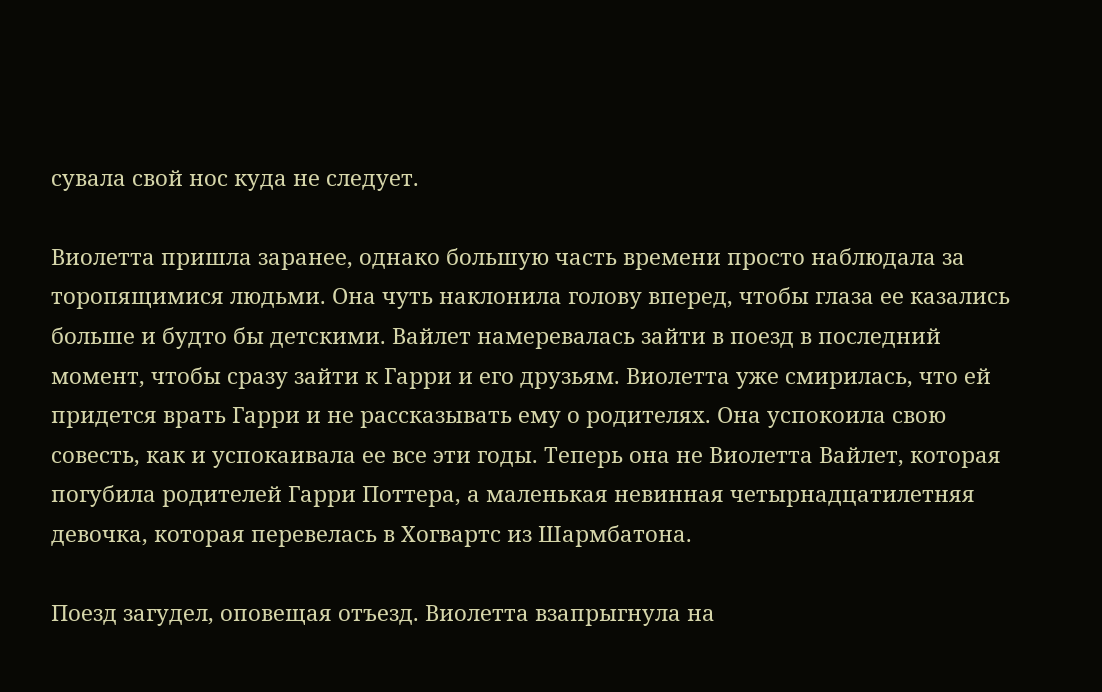сувала свой нос куда не следует.

Виолетта пришла заранее, однако большую часть времени просто наблюдала за торопящимися людьми. Она чуть наклонила голову вперед, чтобы глаза ее казались больше и будто бы детскими. Вайлет намеревалась зайти в поезд в последний момент, чтобы сразу зайти к Гарри и его друзьям. Виолетта уже смирилась, что ей придется врать Гарри и не рассказывать ему о родителях. Она успокоила свою совесть, как и успокаивала ее все эти годы. Теперь она не Виолетта Вайлет, которая погубила родителей Гарри Поттера, а маленькая невинная четырнадцатилетняя девочка, которая перевелась в Хогвартс из Шармбатона.

Поезд загудел, оповещая отъезд. Виолетта взапрыгнула на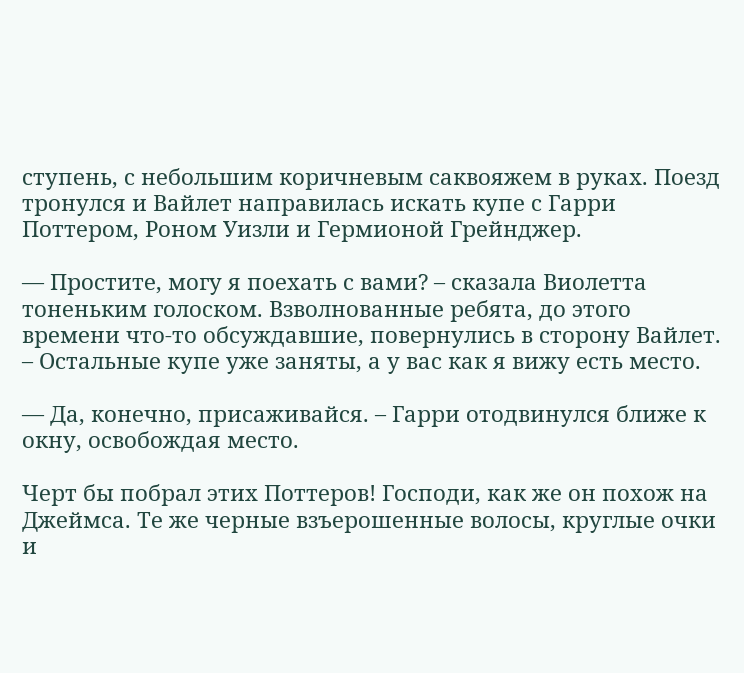ступень, с небольшим коричневым саквояжем в руках. Поезд тронулся и Вайлет направилась искать купе с Гарри Поттером, Роном Уизли и Гермионой Грейнджер.

— Простите, могу я поехать с вами? – сказала Виолетта тоненьким голоском. Взволнованные ребята, до этого времени что-то обсуждавшие, повернулись в сторону Вайлет. – Остальные купе уже заняты, а у вас как я вижу есть место.

— Да, конечно, присаживайся. – Гарри отодвинулся ближе к окну, освобождая место.

Черт бы побрал этих Поттеров! Господи, как же он похож на Джеймса. Те же черные взъерошенные волосы, круглые очки и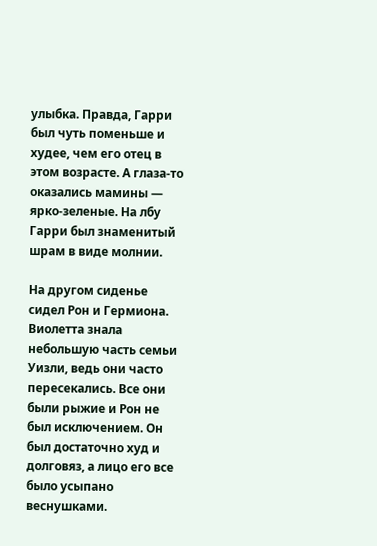улыбка. Правда, Гарри был чуть поменьше и худее, чем его отец в этом возрасте. А глаза-то оказались мамины — ярко-зеленые. На лбу Гарри был знаменитый шрам в виде молнии.

На другом сиденье сидел Рон и Гермиона. Виолетта знала небольшую часть семьи Уизли, ведь они часто пересекались. Все они были рыжие и Рон не был исключением. Он был достаточно худ и долговяз, а лицо его все было усыпано веснушками.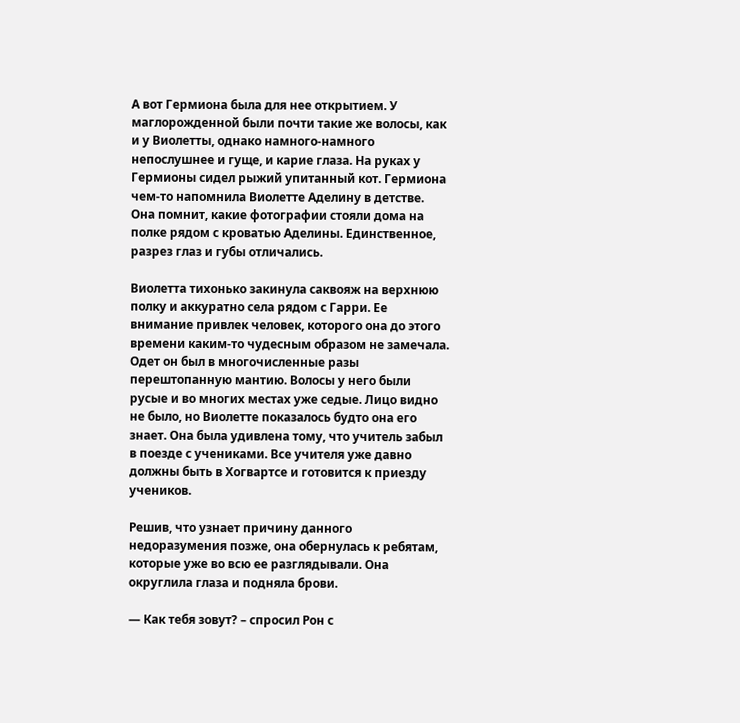А вот Гермиона была для нее открытием. У маглорожденной были почти такие же волосы, как и у Виолетты, однако намного-намного непослушнее и гуще, и карие глаза. На руках у Гермионы сидел рыжий упитанный кот. Гермиона чем-то напомнила Виолетте Аделину в детстве. Она помнит, какие фотографии стояли дома на полке рядом с кроватью Аделины. Единственное, разрез глаз и губы отличались.

Виолетта тихонько закинула саквояж на верхнюю полку и аккуратно села рядом с Гарри. Ее внимание привлек человек, которого она до этого времени каким-то чудесным образом не замечала. Одет он был в многочисленные разы перештопанную мантию. Волосы у него были русые и во многих местах уже седые. Лицо видно не было, но Виолетте показалось будто она его знает. Она была удивлена тому, что учитель забыл в поезде с учениками. Все учителя уже давно должны быть в Хогвартсе и готовится к приезду учеников.

Решив, что узнает причину данного недоразумения позже, она обернулась к ребятам, которые уже во всю ее разглядывали. Она округлила глаза и подняла брови.

— Как тебя зовут? – спросил Рон с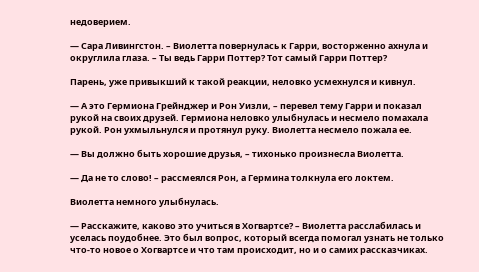недоверием.

— Сара Ливингстон. – Виолетта повернулась к Гарри, восторженно ахнула и округлила глаза. – Ты ведь Гарри Поттер? Тот самый Гарри Поттер?

Парень, уже привыкший к такой реакции, неловко усмехнулся и кивнул.

— А это Гермиона Грейнджер и Рон Уизли, – перевел тему Гарри и показал рукой на своих друзей. Гермиона неловко улыбнулась и несмело помахала рукой. Рон ухмыльнулся и протянул руку. Виолетта несмело пожала ее.

— Вы должно быть хорошие друзья, – тихонько произнесла Виолетта.

— Да не то слово! – рассмеялся Рон, а Гермина толкнула его локтем.

Виолетта немного улыбнулась.

— Расскажите, каково это учиться в Хогвартсе? – Виолетта расслабилась и уселась поудобнее. Это был вопрос, который всегда помогал узнать не только что-то новое о Хогвартсе и что там происходит, но и о самих рассказчиках.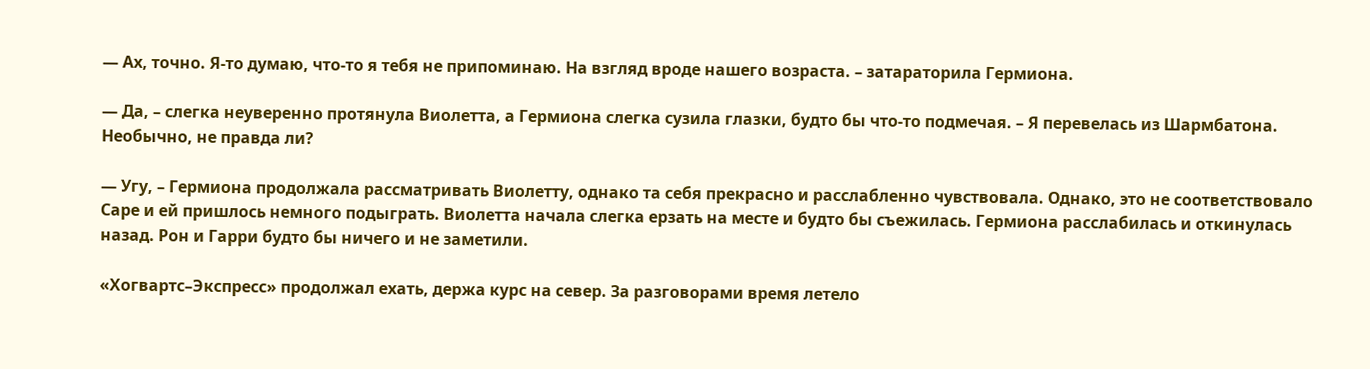— Ах, точно. Я-то думаю, что-то я тебя не припоминаю. На взгляд вроде нашего возраста. – затараторила Гермиона.

— Да, – слегка неуверенно протянула Виолетта, а Гермиона слегка сузила глазки, будто бы что-то подмечая. – Я перевелась из Шармбатона. Необычно, не правда ли?

— Угу, – Гермиона продолжала рассматривать Виолетту, однако та себя прекрасно и расслабленно чувствовала. Однако, это не соответствовало Саре и ей пришлось немного подыграть. Виолетта начала слегка ерзать на месте и будто бы съежилась. Гермиона расслабилась и откинулась назад. Рон и Гарри будто бы ничего и не заметили.

«Хогвартс–Экспресс» продолжал ехать, держа курс на север. За разговорами время летело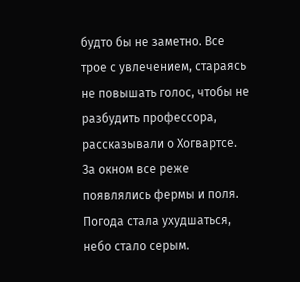будто бы не заметно. Все трое с увлечением, стараясь не повышать голос, чтобы не разбудить профессора, рассказывали о Хогвартсе. За окном все реже появлялись фермы и поля. Погода стала ухудшаться, небо стало серым.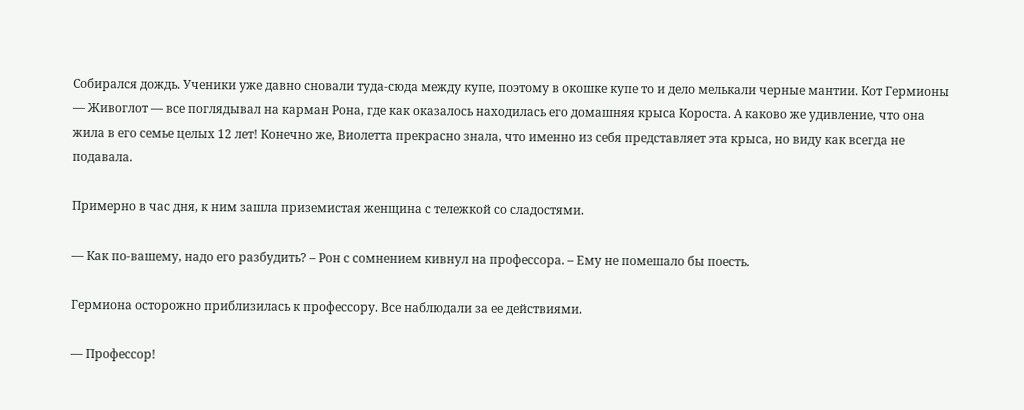Собирался дождь. Ученики уже давно сновали туда-сюда между купе, поэтому в окошке купе то и дело мелькали черные мантии. Кот Гермионы — Живоглот — все поглядывал на карман Рона, где как оказалось находилась его домашняя крыса Короста. А каково же удивление, что она жила в его семье целых 12 лет! Конечно же, Виолетта прекрасно знала, что именно из себя представляет эта крыса, но виду как всегда не подавала.

Примерно в час дня, к ним зашла приземистая женщина с тележкой со сладостями.

— Как по-вашему, надо его разбудить? – Рон с сомнением кивнул на профессора. – Ему не помешало бы поесть.

Гермиона осторожно приблизилась к профессору. Все наблюдали за ее действиями.

— Профессор!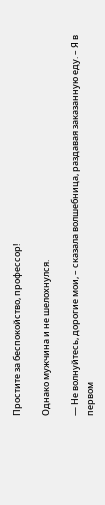Простите за беспокойство, профессор!

Однако мужчина и не шелохнулся.

— Не волнуйтесь, дорогие мои, – сказала волшебница, раздавая заказанную еду. – Я в первом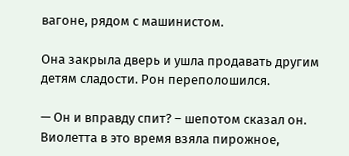вагоне, рядом с машинистом.

Она закрыла дверь и ушла продавать другим детям сладости. Рон переполошился.

— Он и вправду спит? – шепотом сказал он. Виолетта в это время взяла пирожное,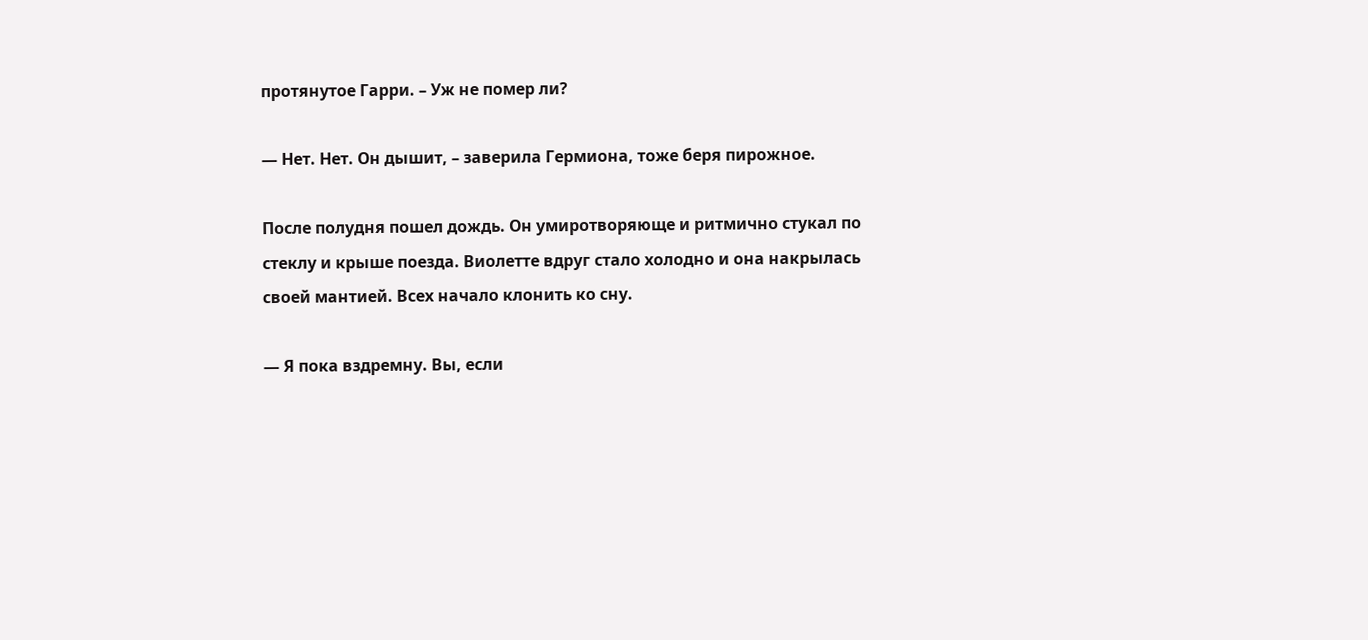протянутое Гарри. – Уж не помер ли?

— Нет. Нет. Он дышит, – заверила Гермиона, тоже беря пирожное.

После полудня пошел дождь. Он умиротворяюще и ритмично стукал по стеклу и крыше поезда. Виолетте вдруг стало холодно и она накрылась своей мантией. Всех начало клонить ко сну.

— Я пока вздремну. Вы, если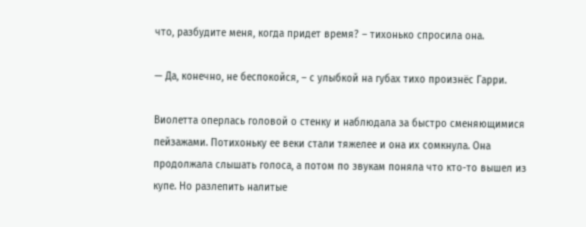что, разбудите меня, когда придет время? – тихонько спросила она.

— Да, конечно, не беспокойся, – с улыбкой на губах тихо произнёс Гарри.

Виолетта оперлась головой о стенку и наблюдала за быстро сменяющимися пейзажами. Потихоньку ее веки стали тяжелее и она их сомкнула. Она продолжала слышать голоса, а потом по звукам поняла что кто-то вышел из купе. Но разлепить налитые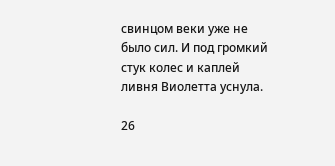свинцом веки уже не было сил. И под громкий стук колес и каплей ливня Виолетта уснула.

26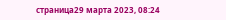страница29 марта 2023, 08:24